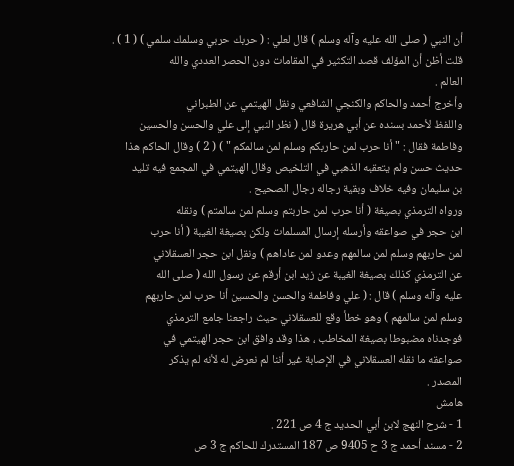أن النبي ( صلى الله عليه وآله وسلم ) قال لعلي : ( حربك حربي وسلمك سلمي ) ( 1 ) .
قلت أظن أن المؤلف قصد التكثير في المقامات دون الحصر العددي والله
العالم .
وأخرج أحمد والحاكم والكنجي الشافعي ونقل الهيتمي عن الطبراني
واللفظ لأحمد بسنده عن أبي هريرة قال ( نظر النبي إلى علي والحسن والحسين
وفاطمة فقال : " أنا حرب لمن حاربكم وسلم لمن سالمكم " ) ( 2 ) وقال الحاكم هذا
حديث حسن ولم يتعقبه الذهبي في التلخيص وقال الهيتمي في المجمع فيه تليد
بن سليمان وفيه خلاف وبقية رجاله رجال الصحيح .
ورواه الترمذي بصيغة ( أنا حرب لمن حاربتم وسلم لمن سالمتم ) ونقله
ابن حجر في صواعقه وأرسله إرسال المسلمات ولكن بصيغة الغيبة ( أنا حرب
لمن حاربهم وسلم لمن سالمهم وعدو لمن عاداهم ) ونقل ابن حجر العسقلاني
عن الترمذي كذلك بصيغة الغيبة عن زيد ابن أرقم عن رسول الله ( صلى الله
عليه وآله وسلم ) قال : ( علي وفاطمة والحسن والحسين أنا حرب لمن حاربهم
وسلم لمن سالمهم ) وهو خطأ وقع للعسقلاني حيث راجعنا جامع الترمذي
فوجدناه مضبوطا بصيغة المخاطب ، هذا وقد وافق ابن حجر الهيتمي في
صواعقه ما نقله العسقلاني في الإصابة غير أننا لم نعرض له لأنه لم يذكر
المصدر .
هامش
1 - شرح النهج لابن أبي الحديد ج 4 ص 221 .
2 - مسند أحمد ج 3 ح 9405 ص 187 المستدرك للحاكم ج 3 ص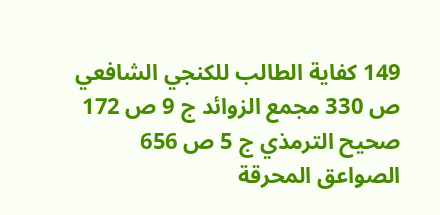149 كفاية الطالب للكنجي الشافعي
ص 330 مجمع الزوائد ج 9 ص 172 صحيح الترمذي ج 5 ص 656 الصواعق المحرقة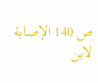ص 140 الإصابة
لابن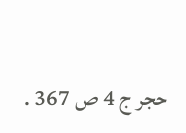حجر ج 4 ص 367 .